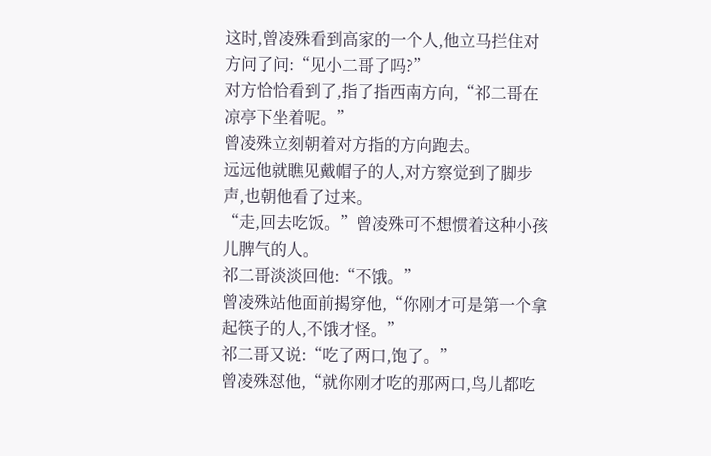这时,曾凌殊看到高家的一个人,他立马拦住对方问了问:“见小二哥了吗?”
对方恰恰看到了,指了指西南方向,“祁二哥在凉亭下坐着呢。”
曾凌殊立刻朝着对方指的方向跑去。
远远他就瞧见戴帽子的人,对方察觉到了脚步声,也朝他看了过来。
“走,回去吃饭。”曾凌殊可不想惯着这种小孩儿脾气的人。
祁二哥淡淡回他:“不饿。”
曾凌殊站他面前揭穿他,“你刚才可是第一个拿起筷子的人,不饿才怪。”
祁二哥又说:“吃了两口,饱了。”
曾凌殊怼他,“就你刚才吃的那两口,鸟儿都吃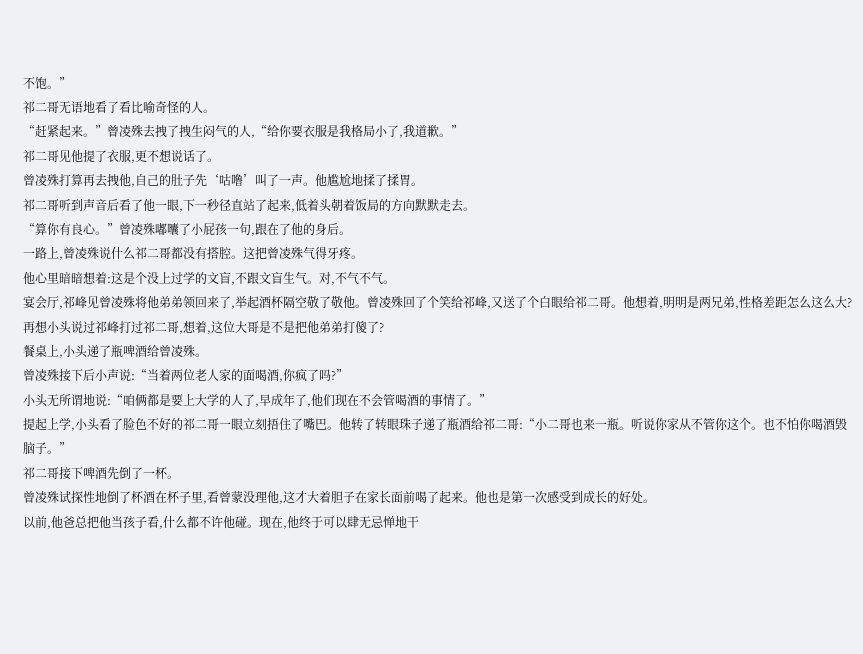不饱。”
祁二哥无语地看了看比喻奇怪的人。
“赶紧起来。”曾凌殊去拽了拽生闷气的人,“给你要衣服是我格局小了,我道歉。”
祁二哥见他提了衣服,更不想说话了。
曾凌殊打算再去拽他,自己的肚子先‘咕噜’叫了一声。他尴尬地揉了揉胃。
祁二哥听到声音后看了他一眼,下一秒径直站了起来,低着头朝着饭局的方向默默走去。
“算你有良心。”曾凌殊嘟囔了小屁孩一句,跟在了他的身后。
一路上,曾凌殊说什么祁二哥都没有搭腔。这把曾凌殊气得牙疼。
他心里暗暗想着:这是个没上过学的文盲,不跟文盲生气。对,不气不气。
宴会厅,祁峰见曾凌殊将他弟弟领回来了,举起酒杯隔空敬了敬他。曾凌殊回了个笑给祁峰,又送了个白眼给祁二哥。他想着,明明是两兄弟,性格差距怎么这么大?
再想小头说过祁峰打过祁二哥,想着,这位大哥是不是把他弟弟打傻了?
餐桌上,小头递了瓶啤酒给曾凌殊。
曾凌殊接下后小声说:“当着两位老人家的面喝酒,你疯了吗?”
小头无所谓地说:“咱俩都是要上大学的人了,早成年了,他们现在不会管喝酒的事情了。”
提起上学,小头看了脸色不好的祁二哥一眼立刻捂住了嘴巴。他转了转眼珠子递了瓶酒给祁二哥:“小二哥也来一瓶。听说你家从不管你这个。也不怕你喝酒毁脑子。”
祁二哥接下啤酒先倒了一杯。
曾凌殊试探性地倒了杯酒在杯子里,看曾蒙没理他,这才大着胆子在家长面前喝了起来。他也是第一次感受到成长的好处。
以前,他爸总把他当孩子看,什么都不许他碰。现在,他终于可以肆无忌惮地干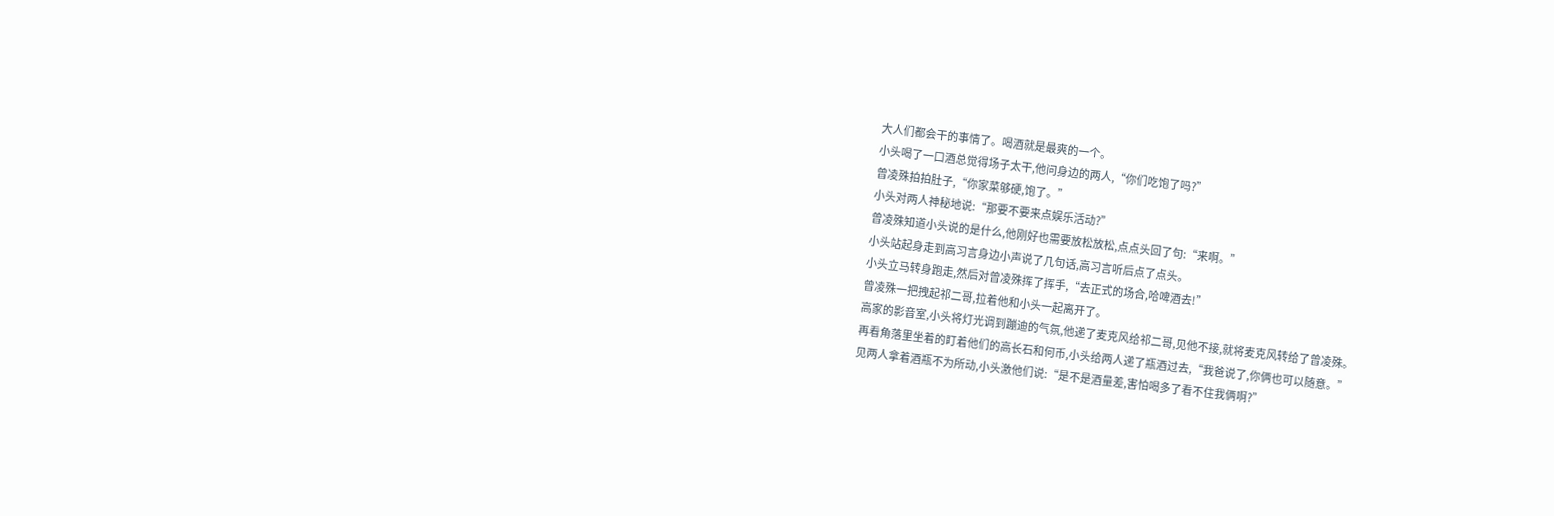大人们都会干的事情了。喝酒就是最爽的一个。
小头喝了一口酒总觉得场子太干,他问身边的两人,“你们吃饱了吗?”
曾凌殊拍拍肚子,“你家菜够硬,饱了。”
小头对两人神秘地说:“那要不要来点娱乐活动?”
曾凌殊知道小头说的是什么,他刚好也需要放松放松,点点头回了句:“来啊。”
小头站起身走到高习言身边小声说了几句话,高习言听后点了点头。
小头立马转身跑走,然后对曾凌殊挥了挥手,“去正式的场合,哈啤酒去!”
曾凌殊一把拽起祁二哥,拉着他和小头一起离开了。
高家的影音室,小头将灯光调到蹦迪的气氛,他递了麦克风给祁二哥,见他不接,就将麦克风转给了曾凌殊。
再看角落里坐着的盯着他们的高长石和何币,小头给两人递了瓶酒过去,“我爸说了,你俩也可以随意。”
见两人拿着酒瓶不为所动,小头激他们说:“是不是酒量差,害怕喝多了看不住我俩啊?”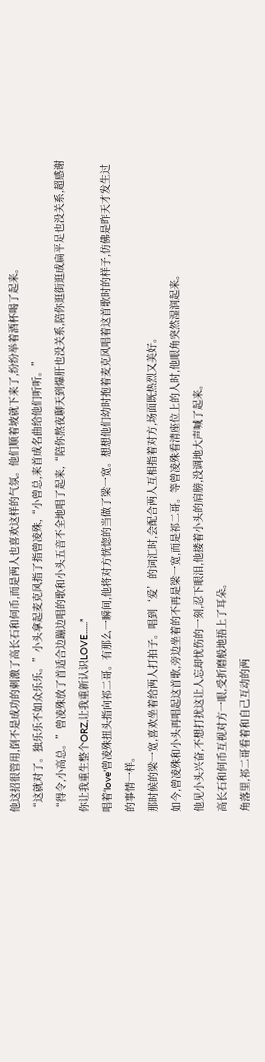他这招很管用,倒不是成功的刺激了高长石和何币,而是两人也喜欢这样的气氛。他们顺着坡就下来了,纷纷举着酒杯喝了起来。
“这就对了。独乐乐不如众乐乐。”小头拿起麦克风指了指曾凌殊,“小曾总,来首成名曲给他们听听。”
“得令,小高总。”曾凌殊放了首适合边蹦边唱的歌和小头五音不全地唱了起来,“陪你熬夜聊天到爆肝也没关系,陪你逛街逛成扁平足也没关系,超感谢你让我重生整个ORZ,让我重新认识LOVE......”
唱着‘love’曾凌殊扭头指向祁二哥。有那么一瞬间,他将对方恍惚的当做了梁一宽。想想他们幼时抱着麦克风唱着这首歌时的样子,仿佛是昨天才发生过的事情一样。
那时候的梁一宽,喜欢坐着给两人打拍子。唱到‘爱’的词汇时,会配合两人互相指着对方,场面既热烈又美好。
如今,曾凌殊和小头再唱起这首歌,旁边坐着的不再是梁一宽,而是祁二哥。等曾凌殊看清座位上的人时,他眼角突然湿润起来。
他见小头兴奋,不想打扰这让人忘却忧伤的一刻,忍下眼泪,他搂着小头的肩膀,没调地大声喊了起来。
高长石和何币互视对方一眼,受折磨般地捂上了耳朵。
角落里,祁二哥看着和自己互动的两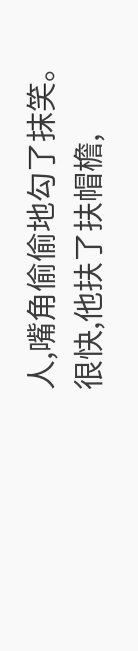人,嘴角偷偷地勾了抹笑。很快,他扶了扶帽檐,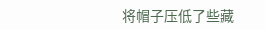将帽子压低了些藏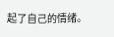起了自己的情绪。